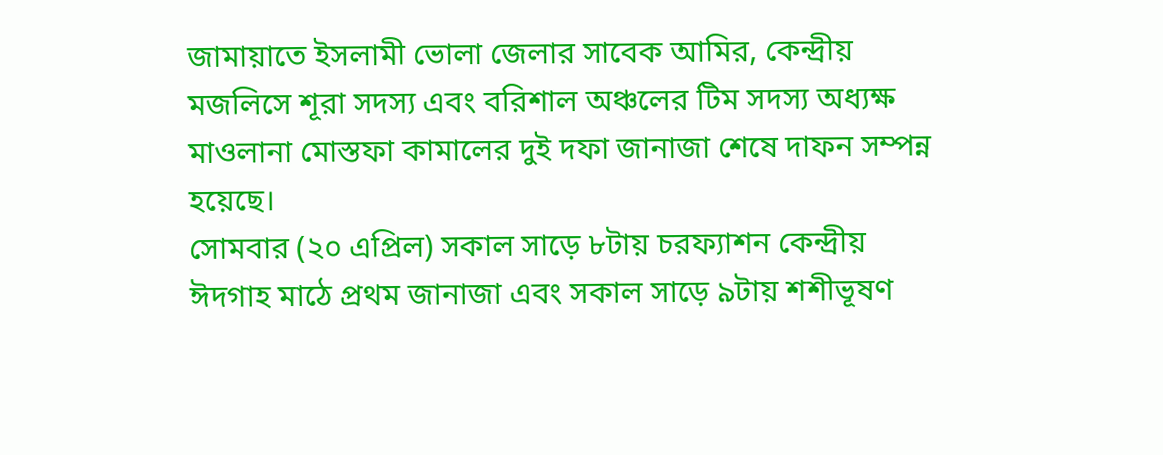জামায়াতে ইসলামী ভোলা জেলার সাবেক আমির, কেন্দ্রীয় মজলিসে শূরা সদস্য এবং বরিশাল অঞ্চলের টিম সদস্য অধ্যক্ষ মাওলানা মোস্তফা কামালের দুই দফা জানাজা শেষে দাফন সম্পন্ন হয়েছে।
সোমবার (২০ এপ্রিল) সকাল সাড়ে ৮টায় চরফ্যাশন কেন্দ্রীয় ঈদগাহ মাঠে প্রথম জানাজা এবং সকাল সাড়ে ৯টায় শশীভূষণ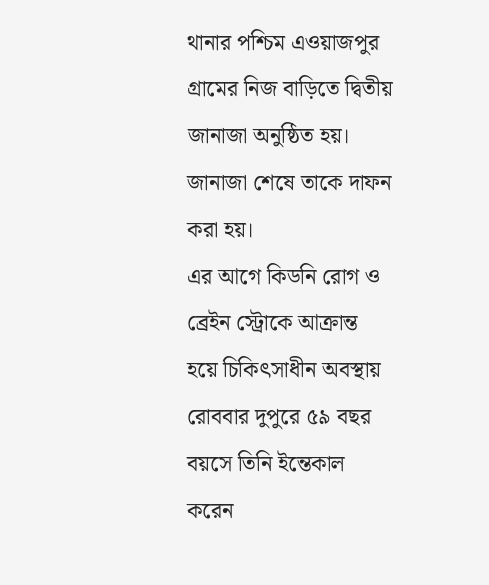থানার পশ্চিম এওয়াজপুর গ্রামের নিজ বাড়িতে দ্বিতীয় জানাজা অনুষ্ঠিত হয়। জানাজা শেষে তাকে দাফন করা হয়।
এর আগে কিডনি রোগ ও ব্রেইন স্ট্রোকে আক্রান্ত হয়ে চিকিৎসাধীন অবস্থায় রোববার দুপুরে ৫৯ বছর বয়সে তিনি ইন্তেকাল করেন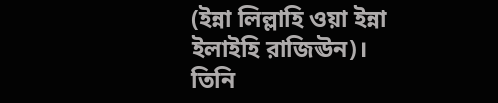(ইন্না লিল্লাহি ওয়া ইন্না ইলাইহি রাজিঊন)। তিনি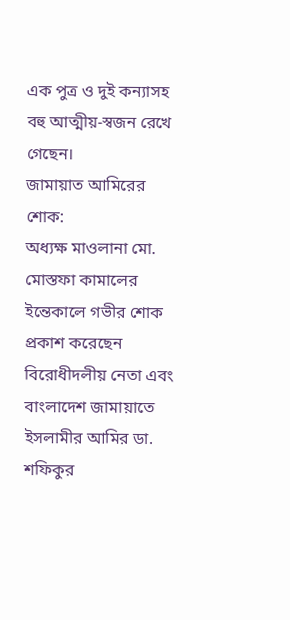এক পুত্র ও দুই কন্যাসহ বহু আত্মীয়-স্বজন রেখে গেছেন।
জামায়াত আমিরের শোক:
অধ্যক্ষ মাওলানা মো. মোস্তফা কামালের ইন্তেকালে গভীর শোক প্রকাশ করেছেন বিরোধীদলীয় নেতা এবং বাংলাদেশ জামায়াতে ইসলামীর আমির ডা. শফিকুর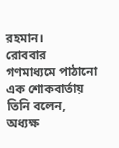রহমান।
রোববার গণমাধ্যমে পাঠানো এক শোকবার্তায় তিনি বলেন, অধ্যক্ষ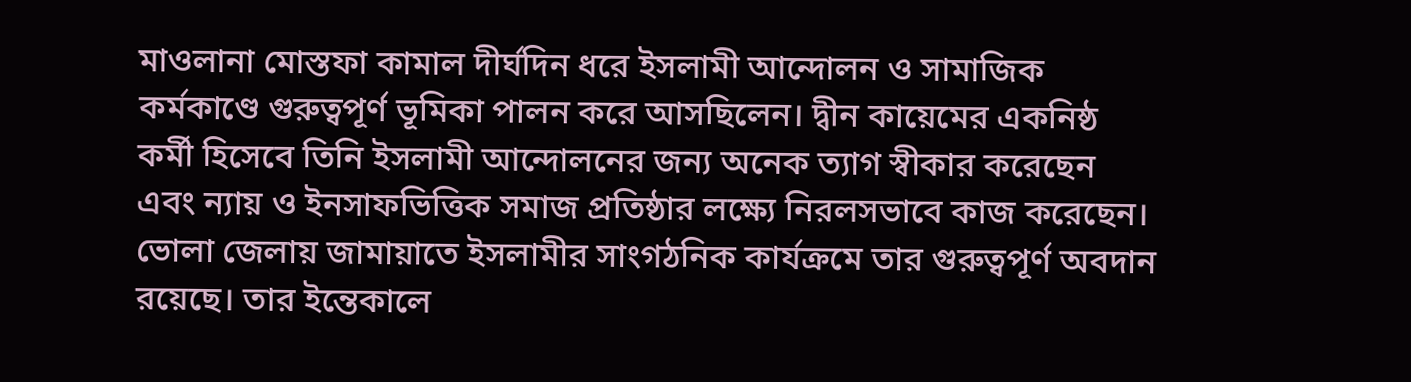মাওলানা মোস্তফা কামাল দীর্ঘদিন ধরে ইসলামী আন্দোলন ও সামাজিক কর্মকাণ্ডে গুরুত্বপূর্ণ ভূমিকা পালন করে আসছিলেন। দ্বীন কায়েমের একনিষ্ঠ কর্মী হিসেবে তিনি ইসলামী আন্দোলনের জন্য অনেক ত্যাগ স্বীকার করেছেন এবং ন্যায় ও ইনসাফভিত্তিক সমাজ প্রতিষ্ঠার লক্ষ্যে নিরলসভাবে কাজ করেছেন। ভোলা জেলায় জামায়াতে ইসলামীর সাংগঠনিক কার্যক্রমে তার গুরুত্বপূর্ণ অবদান রয়েছে। তার ইন্তেকালে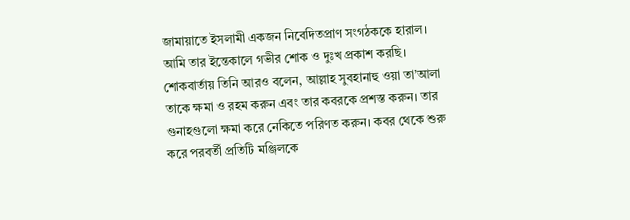জামায়াতে ইসলামী একজন নিবেদিতপ্রাণ সংগঠককে হারাল। আমি তার ইন্তেকালে গভীর শোক ও দুঃখ প্রকাশ করছি।
শোকবার্তায় তিনি আরও বলেন, আল্লাহ সুবহানাহু ওয়া তা’আলা তাকে ক্ষমা ও রহম করুন এবং তার কবরকে প্রশস্ত করুন। তার গুনাহগুলো ক্ষমা করে নেকিতে পরিণত করুন। কবর থেকে শুরু করে পরবর্তী প্রতিটি মঞ্জিলকে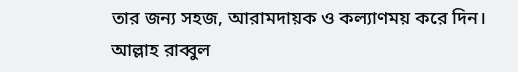তার জন্য সহজ, আরামদায়ক ও কল্যাণময় করে দিন। আল্লাহ রাব্বুল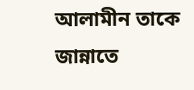আলামীন তাকে জান্নাতে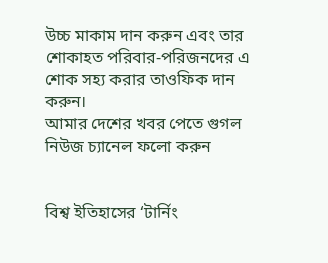উচ্চ মাকাম দান করুন এবং তার শোকাহত পরিবার-পরিজনদের এ শোক সহ্য করার তাওফিক দান করুন।
আমার দেশের খবর পেতে গুগল নিউজ চ্যানেল ফলো করুন


বিশ্ব ইতিহাসের ‘টার্নিং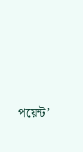পয়েন্ট’